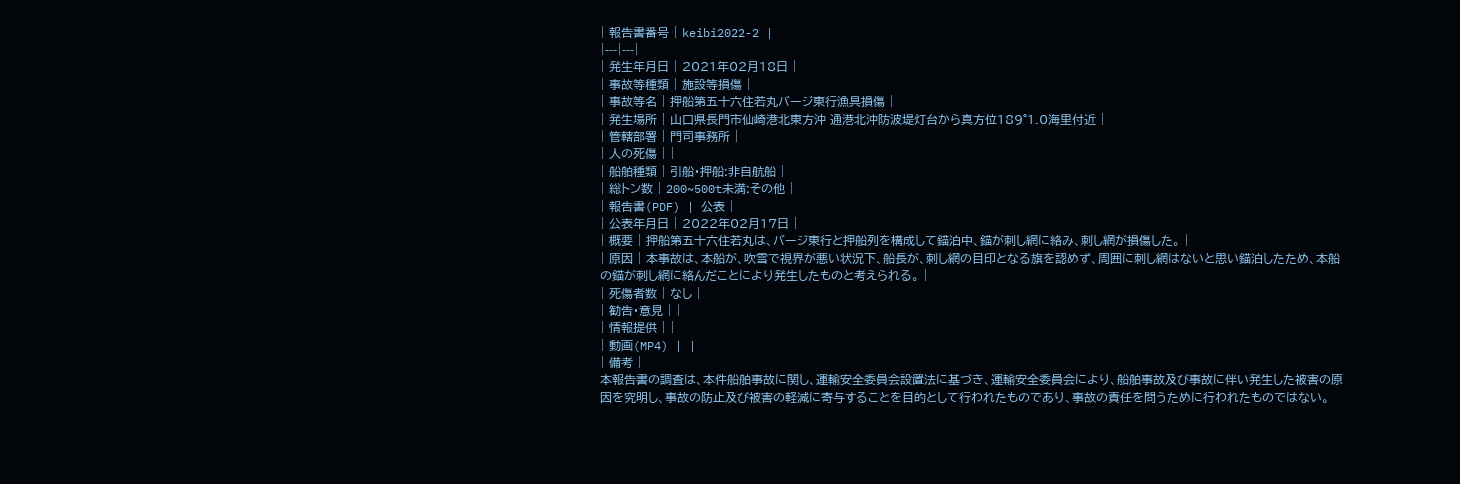| 報告書番号 | keibi2022-2 |
|---|---|
| 発生年月日 | 2021年02月18日 |
| 事故等種類 | 施設等損傷 |
| 事故等名 | 押船第五十六住若丸バージ東行漁具損傷 |
| 発生場所 | 山口県長門市仙崎港北東方沖 通港北沖防波堤灯台から真方位189°1.0海里付近 |
| 管轄部署 | 門司事務所 |
| 人の死傷 | |
| 船舶種類 | 引船・押船:非自航船 |
| 総トン数 | 200~500t未満:その他 |
| 報告書(PDF) | 公表 |
| 公表年月日 | 2022年02月17日 |
| 概要 | 押船第五十六住若丸は、バージ東行と押船列を構成して錨泊中、錨が刺し網に絡み、刺し網が損傷した。 |
| 原因 | 本事故は、本船が、吹雪で視界が悪い状況下、船長が、刺し網の目印となる旗を認めず、周囲に刺し網はないと思い錨泊したため、本船の錨が刺し網に絡んだことにより発生したものと考えられる。 |
| 死傷者数 | なし |
| 勧告・意見 | |
| 情報提供 | |
| 動画(MP4) | |
| 備考 |
本報告書の調査は、本件船舶事故に関し、運輸安全委員会設置法に基づき、運輸安全委員会により、船舶事故及び事故に伴い発生した被害の原因を究明し、事故の防止及び被害の軽減に寄与することを目的として行われたものであり、事故の責任を問うために行われたものではない。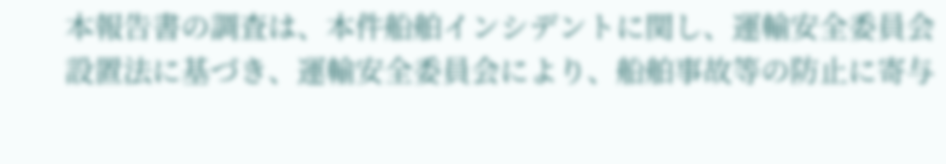本報告書の調査は、本件船舶インシデントに関し、運輸安全委員会設置法に基づき、運輸安全委員会により、船舶事故等の防止に寄与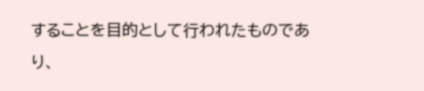することを目的として行われたものであり、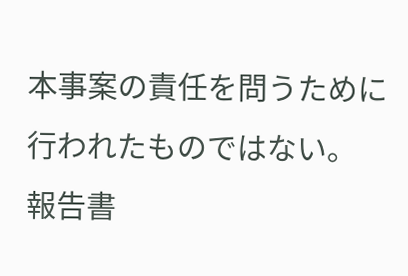本事案の責任を問うために行われたものではない。
報告書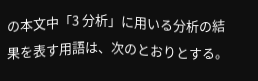の本文中「3 分析」に用いる分析の結果を表す用語は、次のとおりとする。